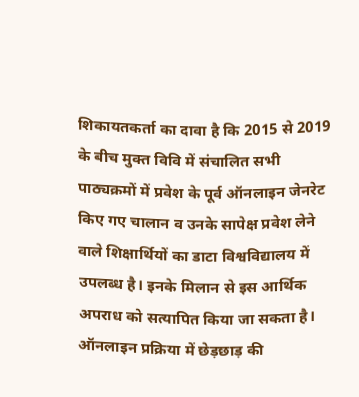शिकायतकर्ता का दावा है कि 2015 से 2019 के बीच मुक्त विवि में संचालित सभी पाठ्यक्रमों में प्रवेश के पूर्व ऑनलाइन जेनरेट किए गए चालान व उनके सापेक्ष प्रवेश लेने वाले शिक्षार्थियों का डाटा विश्वविद्यालय में उपलब्ध है। इनके मिलान से इस आर्थिक अपराध को सत्यापित किया जा सकता है। ऑनलाइन प्रक्रिया में छेड़छाड़ की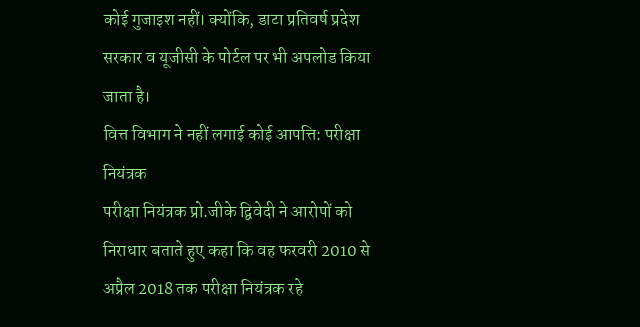कोई गुजाइश नहीं। क्योंकि, डाटा प्रतिवर्ष प्रदेश सरकार व यूजीसी के पोर्टल पर भी अपलोड किया जाता है।
वित्त विभाग ने नहीं लगाई कोई आपत्ति: परीक्षा नियंत्रक
परीक्षा नियंत्रक प्रो.जीके द्विवेदी ने आरोपों को निराधार बताते हुए कहा कि वह फरवरी 2010 से अप्रैल 2018 तक परीक्षा नियंत्रक रहे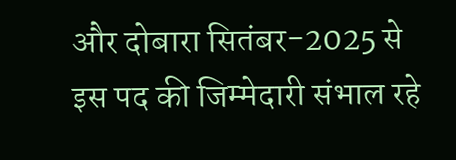और दोबारा सितंबर-2025 से इस पद की जिम्मेदारी संभाल रहे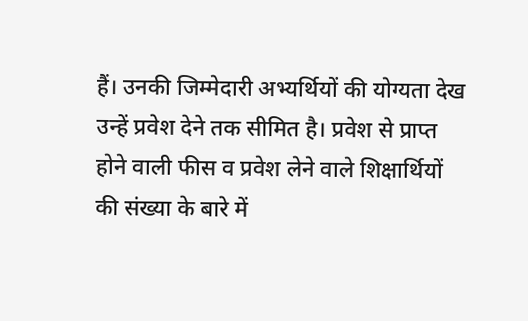हैं। उनकी जिम्मेदारी अभ्यर्थियों की योग्यता देख उन्हें प्रवेश देने तक सीमित है। प्रवेश से प्राप्त होने वाली फीस व प्रवेश लेने वाले शिक्षार्थियों की संख्या के बारे में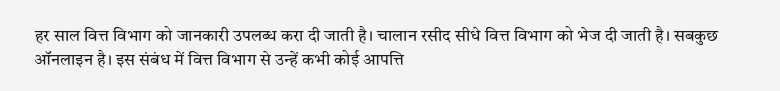हर साल वित्त विभाग को जानकारी उपलब्ध करा दी जाती है। चालान रसीद सीधे वित्त विभाग को भेज दी जाती है। सबकुछ ऑनलाइन है। इस संबंध में वित्त विभाग से उन्हें कभी कोई आपत्ति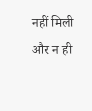नहीं मिली और न ही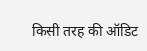किसी तरह की ऑडिट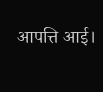आपत्ति आई।